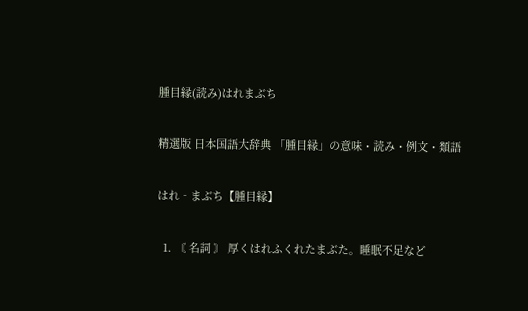腫目縁(読み)はれまぶち

精選版 日本国語大辞典 「腫目縁」の意味・読み・例文・類語

はれ‐まぶち【腫目縁】

  1. 〘 名詞 〙 厚くはれふくれたまぶた。睡眠不足など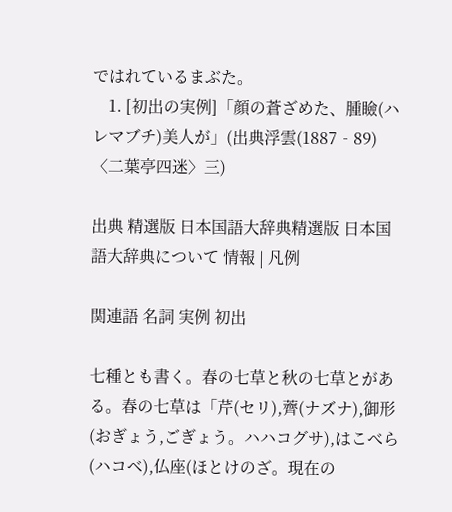ではれているまぶた。
    1. [初出の実例]「顔の蒼ざめた、腫瞼(ハレマブチ)美人が」(出典浮雲(1887‐89)〈二葉亭四迷〉三)

出典 精選版 日本国語大辞典精選版 日本国語大辞典について 情報 | 凡例

関連語 名詞 実例 初出

七種とも書く。春の七草と秋の七草とがある。春の七草は「芹(セリ),薺(ナズナ),御形(おぎょう,ごぎょう。ハハコグサ),はこべら(ハコベ),仏座(ほとけのざ。現在の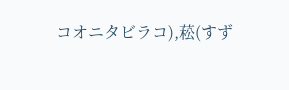コオニタビラコ),菘(すず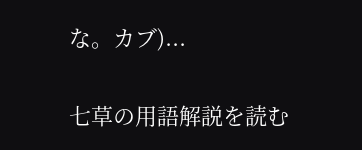な。カブ)...

七草の用語解説を読む